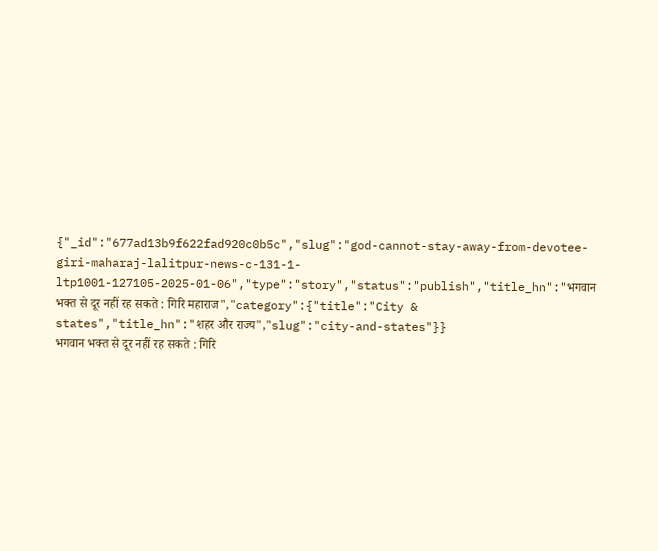{"_id":"677ad13b9f622fad920c0b5c","slug":"god-cannot-stay-away-from-devotee-giri-maharaj-lalitpur-news-c-131-1-ltp1001-127105-2025-01-06","type":"story","status":"publish","title_hn":"भगवान भक्त से दूर नहीं रह सकते : गिरि महाराज","category":{"title":"City & states","title_hn":"शहर और राज्य","slug":"city-and-states"}}
भगवान भक्त से दूर नहीं रह सकते : गिरि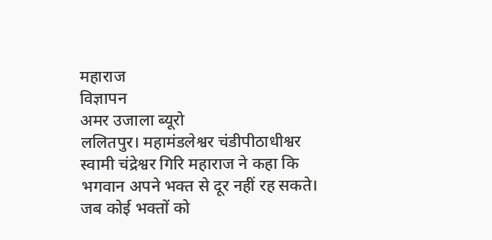महाराज
विज्ञापन
अमर उजाला ब्यूरो
ललितपुर। महामंडलेश्वर चंडीपीठाधीश्वर स्वामी चंद्रेश्वर गिरि महाराज ने कहा कि भगवान अपने भक्त से दूर नहीं रह सकते। जब कोई भक्तों को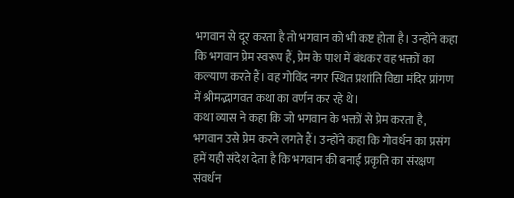भगवान से दूर करता है तो भगवान को भी कष्ट होता है। उन्होंने कहा कि भगवान प्रेम स्वरूप हैं, प्रेम के पाश में बंधकर वह भक्तों का कल्याण करते हैं। वह गोविंद नगर स्थित प्रशांति विद्या मंदिर प्रांगण में श्रीमद्भागवत कथा का वर्णन कर रहे थे।
कथा व्यास ने कहा कि जो भगवान के भक्तों से प्रेम करता है, भगवान उसे प्रेम करने लगते हैं। उन्होंने कहा कि गोवर्धन का प्रसंग हमें यही संदेश देता है कि भगवान की बनाई प्रकृति का संरक्षण संवर्धन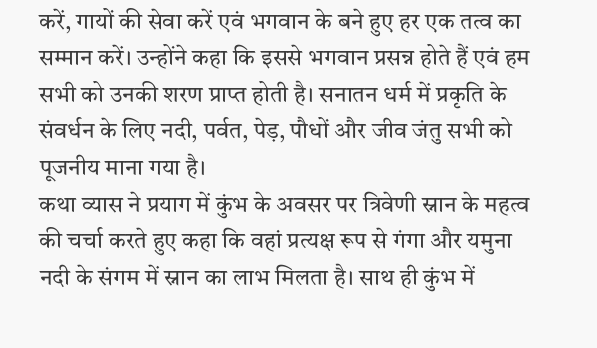करें, गायों की सेवा करें एवं भगवान के बने हुए हर एक तत्व का सम्मान करें। उन्होंने कहा कि इससे भगवान प्रसन्न होते हैं एवं हम सभी को उनकी शरण प्राप्त होती है। सनातन धर्म में प्रकृति के संवर्धन के लिए नदी, पर्वत, पेड़, पौधों और जीव जंतु सभी को पूजनीय माना गया है।
कथा व्यास ने प्रयाग में कुंभ के अवसर पर त्रिवेणी स्नान के महत्व की चर्चा करते हुए कहा कि वहां प्रत्यक्ष रूप से गंगा और यमुना नदी के संगम में स्नान का लाभ मिलता है। साथ ही कुंभ में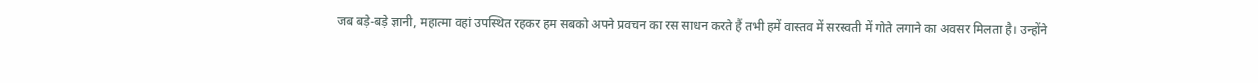जब बड़े-बड़े ज्ञानी, महात्मा वहां उपस्थित रहकर हम सबको अपने प्रवचन का रस साधन करते हैं तभी हमें वास्तव में सरस्वती में गोते लगाने का अवसर मिलता है। उन्होंने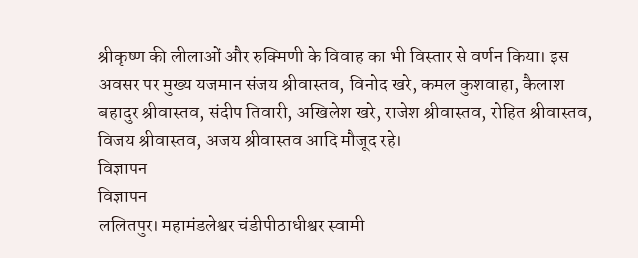श्रीकृष्ण की लीलाओं और रुक्मिणी के विवाह का भी विस्तार से वर्णन किया। इस अवसर पर मुख्य यजमान संजय श्रीवास्तव, विनोद खरे, कमल कुशवाहा, कैलाश बहादुर श्रीवास्तव, संदीप तिवारी, अखिलेश खरे, राजेश श्रीवास्तव, रोहित श्रीवास्तव, विजय श्रीवास्तव, अजय श्रीवास्तव आदि मौजूद रहे।
विज्ञापन
विज्ञापन
ललितपुर। महामंडलेश्वर चंडीपीठाधीश्वर स्वामी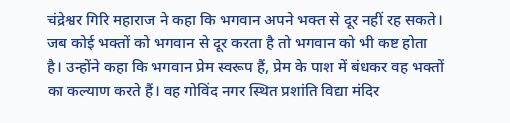चंद्रेश्वर गिरि महाराज ने कहा कि भगवान अपने भक्त से दूर नहीं रह सकते। जब कोई भक्तों को भगवान से दूर करता है तो भगवान को भी कष्ट होता है। उन्होंने कहा कि भगवान प्रेम स्वरूप हैं, प्रेम के पाश में बंधकर वह भक्तों का कल्याण करते हैं। वह गोविंद नगर स्थित प्रशांति विद्या मंदिर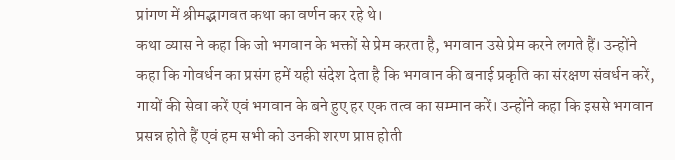प्रांगण में श्रीमद्भागवत कथा का वर्णन कर रहे थे।
कथा व्यास ने कहा कि जो भगवान के भक्तों से प्रेम करता है, भगवान उसे प्रेम करने लगते हैं। उन्होंने कहा कि गोवर्धन का प्रसंग हमें यही संदेश देता है कि भगवान की बनाई प्रकृति का संरक्षण संवर्धन करें, गायों की सेवा करें एवं भगवान के बने हुए हर एक तत्व का सम्मान करें। उन्होंने कहा कि इससे भगवान प्रसन्न होते हैं एवं हम सभी को उनकी शरण प्राप्त होती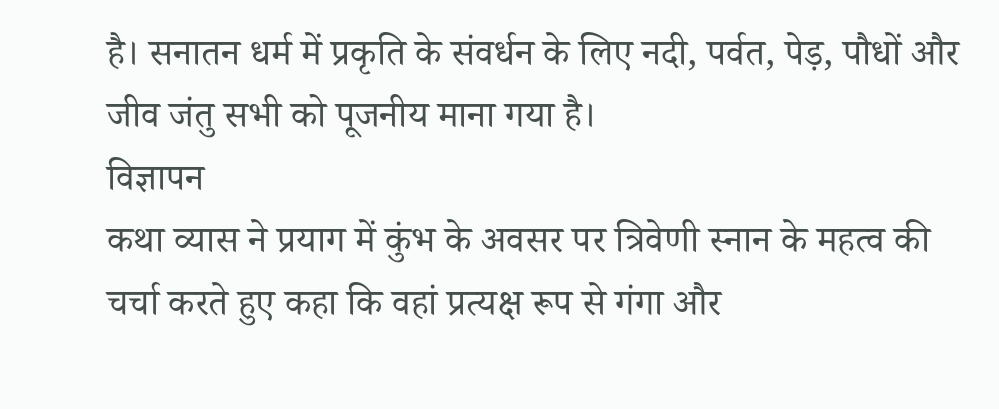है। सनातन धर्म में प्रकृति के संवर्धन के लिए नदी, पर्वत, पेड़, पौधों और जीव जंतु सभी को पूजनीय माना गया है।
विज्ञापन
कथा व्यास ने प्रयाग में कुंभ के अवसर पर त्रिवेणी स्नान के महत्व की चर्चा करते हुए कहा कि वहां प्रत्यक्ष रूप से गंगा और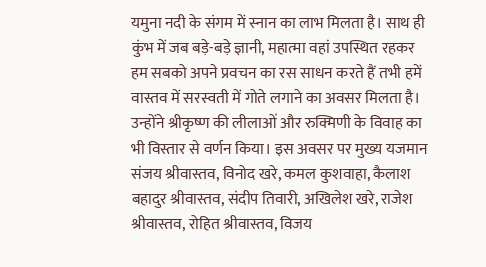यमुना नदी के संगम में स्नान का लाभ मिलता है। साथ ही कुंभ में जब बड़े-बड़े ज्ञानी, महात्मा वहां उपस्थित रहकर हम सबको अपने प्रवचन का रस साधन करते हैं तभी हमें वास्तव में सरस्वती में गोते लगाने का अवसर मिलता है। उन्होंने श्रीकृष्ण की लीलाओं और रुक्मिणी के विवाह का भी विस्तार से वर्णन किया। इस अवसर पर मुख्य यजमान संजय श्रीवास्तव, विनोद खरे, कमल कुशवाहा, कैलाश बहादुर श्रीवास्तव, संदीप तिवारी, अखिलेश खरे, राजेश श्रीवास्तव, रोहित श्रीवास्तव, विजय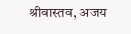श्रीवास्तव, अजय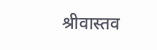श्रीवास्तव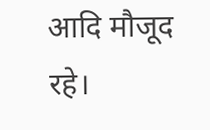आदि मौजूद रहे।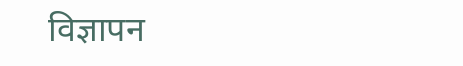विज्ञापन